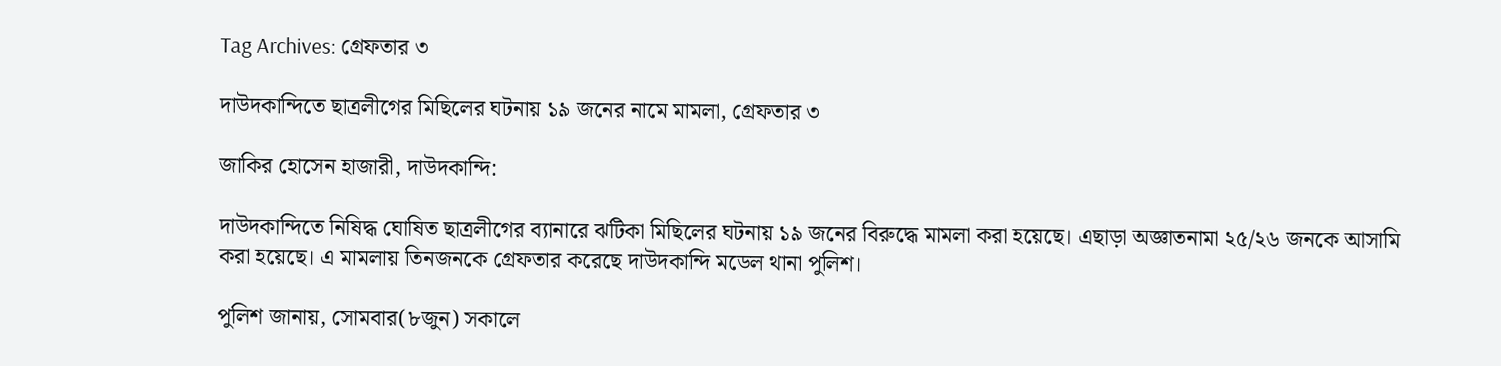Tag Archives: গ্রেফতার ৩

দাউদকান্দিতে ছাত্রলীগের মিছিলের ঘটনায় ১৯ জনের নামে মামলা, গ্রেফতার ৩

জাকির হোসেন হাজারী, দাউদকান্দি:

দাউদকান্দিতে নিষিদ্ধ ঘোষিত ছাত্রলীগের ব্যানারে ঝটিকা মিছিলের ঘটনায় ১৯ জনের বিরুদ্ধে মামলা করা হয়েছে। এছাড়া অজ্ঞাতনামা ২৫/২৬ জনকে আসামি করা হয়েছে। এ মামলায় তিনজনকে গ্রেফতার করেছে দাউদকান্দি মডেল থানা পুলিশ।

পুলিশ জানায়, সোমবার(৮জুন) সকালে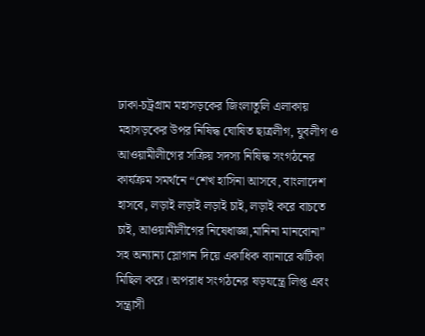ঢাকা-চট্রগ্রাম মহাসড়কের জিংলাতুলি এলাকায় মহাসড়কের উপর নিষিদ্ধ ঘোষিত ছাত্রলীগ, যুবলীগ ও আওয়ামীলীগের সক্রিয় সদস্য নিষিদ্ধ সংগঠনের কার্যক্রম সমর্থনে “শেখ হাসিনা আসবে, বাংলাদেশ হাসবে, লড়াই লড়াই লড়াই চাই, লড়াই করে বাচতে চাই, আওয়ামীলীগের নিষেধাজ্ঞা,মানিনা মানবোনা” সহ অন্যান্য স্লোগান দিয়ে একাধিক ব্যানারে ঝটিকা মিছিল করে। অপরাধ সংগঠনের ষড়যন্ত্রে লিপ্ত এবং সন্ত্রাসী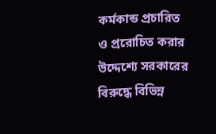কর্মকান্ড প্রচারিত ও প্ররোচিত করার উদ্দেশ্যে সরকারের বিরুদ্ধে বিভিন্ন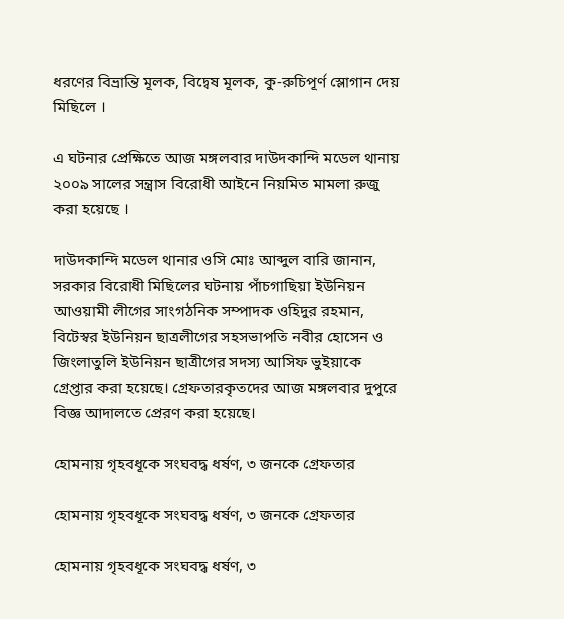ধরণের বিভ্রান্তি মূলক, বিদ্বেষ মূলক, কু-রুচিপূর্ণ স্লোগান দেয় মিছিলে ।

এ ঘটনার প্রেক্ষিতে আজ মঙ্গলবার দাউদকান্দি মডেল থানায় ২০০৯ সালের সন্ত্রাস বিরোধী আইনে নিয়মিত মামলা রুজু করা হয়েছে ।

দাউদকান্দি মডেল থানার ওসি মোঃ আব্দুল বারি জানান, সরকার বিরোধী মিছিলের ঘটনায় পাঁচগাছিয়া ইউনিয়ন আওয়ামী লীগের সাংগঠনিক সম্পাদক ওহিদুর রহমান, বিটেস্বর ইউনিয়ন ছাত্রলীগের সহসভাপতি নবীর হোসেন ও জিংলাতুলি ইউনিয়ন ছাত্রীগের সদস্য আসিফ ভুইয়াকে গ্রেপ্তার করা হয়েছে। গ্রেফতারকৃতদের আজ মঙ্গলবার দুপুরে বিজ্ঞ আদালতে প্রেরণ করা হয়েছে।

হোমনায় গৃহবধূকে সংঘবদ্ধ ধর্ষণ, ৩ জনকে গ্রেফতার

হোমনায় গৃহবধূকে সংঘবদ্ধ ধর্ষণ, ৩ জনকে গ্রেফতার

হোমনায় গৃহবধূকে সংঘবদ্ধ ধর্ষণ, ৩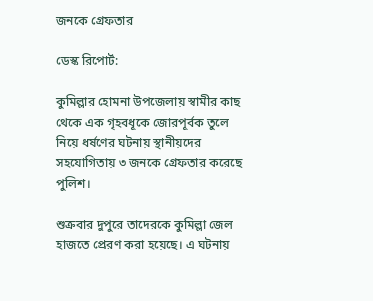জনকে গ্রেফতার

ডেস্ক রিপোর্ট:

কুমিল্লার হোমনা উপজেলায় স্বামীর কাছ থেকে এক গৃহবধূকে জোরপূর্বক তুলে নিয়ে ধর্ষণের ঘটনায় স্থানীয়দের সহযোগিতায় ৩ জনকে গ্রেফতার করেছে পুলিশ।

শুক্রবার দুপুরে তাদেরকে কুমিল্লা জেল হাজতে প্রেরণ করা হয়েছে। এ ঘটনায়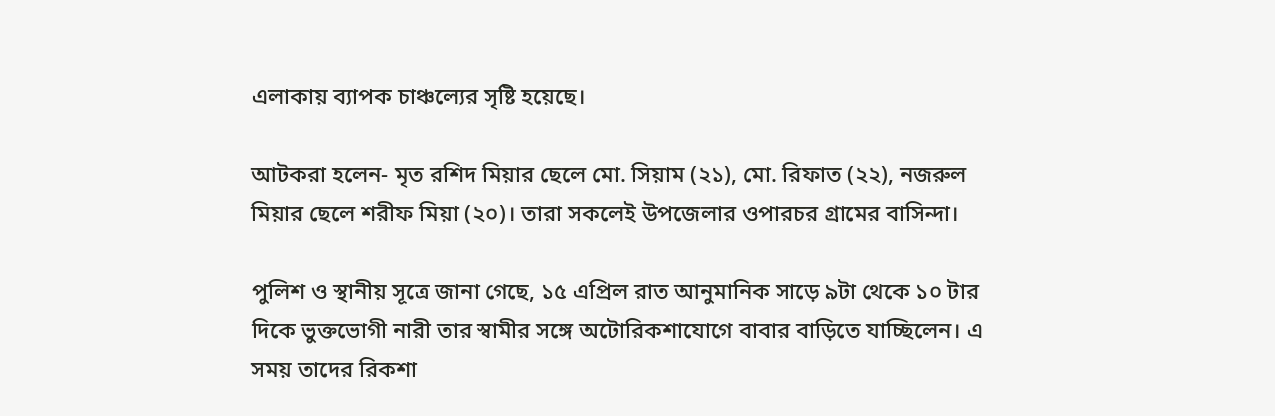এলাকায় ব্যাপক চাঞ্চল্যের সৃষ্টি হয়েছে।

আটকরা হলেন- মৃত রশিদ মিয়ার ছেলে মো. সিয়াম (২১), মো. রিফাত (২২), নজরুল মিয়ার ছেলে শরীফ মিয়া (২০)। তারা সকলেই উপজেলার ওপারচর গ্রামের বাসিন্দা।

পুলিশ ও স্থানীয় সূত্রে জানা গেছে, ১৫ এপ্রিল রাত আনুমানিক সাড়ে ৯টা থেকে ১০ টার দিকে ভুক্তভোগী নারী তার স্বামীর সঙ্গে অটোরিকশাযোগে বাবার বাড়িতে যাচ্ছিলেন। এ সময় তাদের রিকশা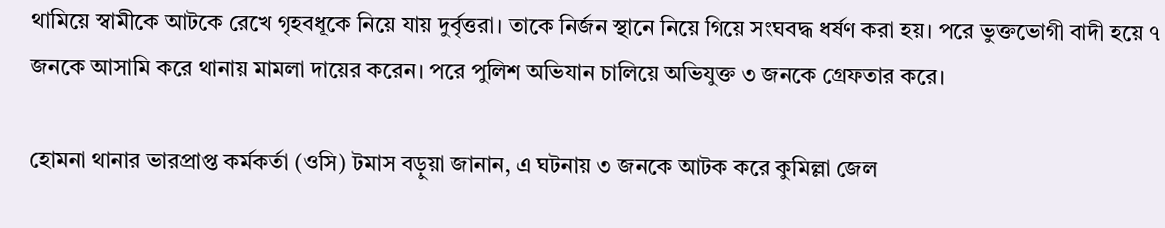থামিয়ে স্বামীকে আটকে রেখে গৃহবধূকে নিয়ে যায় দুর্বৃত্তরা। তাকে নির্জন স্থানে নিয়ে গিয়ে সংঘবদ্ধ ধর্ষণ করা হয়। পরে ভুক্তভোগী বাদী হয়ে ৭ জনকে আসামি করে থানায় মামলা দায়ের করেন। পরে পুলিশ অভিযান চালিয়ে অভিযুক্ত ৩ জনকে গ্রেফতার করে।

হোমনা থানার ভারপ্রাপ্ত কর্মকর্তা (ওসি) টমাস বড়ুয়া জানান, এ ঘটনায় ৩ জনকে আটক করে কুমিল্লা জেল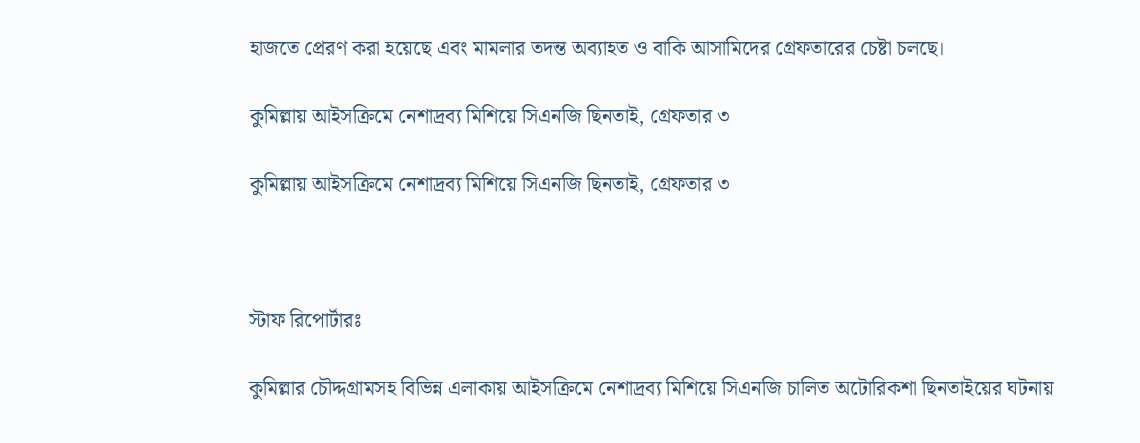হাজতে প্রেরণ করা হয়েছে এবং মামলার তদন্ত অব্যাহত ও বাকি আসামিদের গ্রেফতারের চেষ্টা চলছে।

কুমিল্লায় আইসক্রিমে নেশাদ্রব্য মিশিয়ে সিএনজি ছিনতাই, গ্রেফতার ৩

কুমিল্লায় আইসক্রিমে নেশাদ্রব্য মিশিয়ে সিএনজি ছিনতাই, গ্রেফতার ৩



স্টাফ রিপোর্টারঃ

কুমিল্লার চৌদ্দগ্রামসহ বিভিন্ন এলাকায় আইসক্রিমে নেশাদ্রব্য মিশিয়ে সিএনজি চালিত অটোরিকশা ছিনতাইয়ের ঘটনায়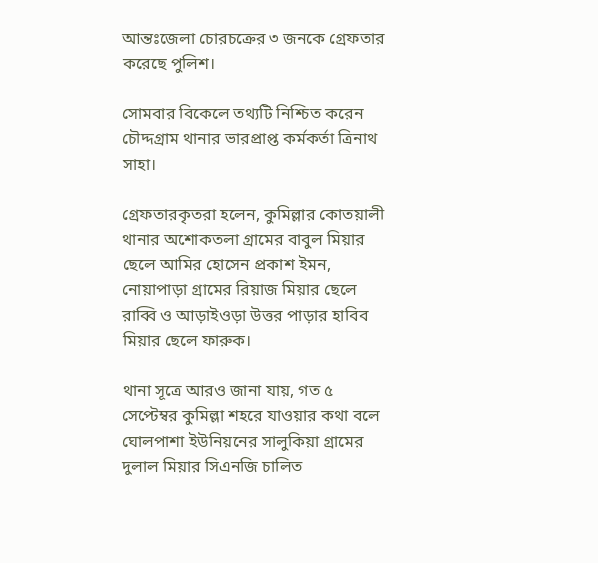আন্তঃজেলা চোরচক্রের ৩ জনকে গ্রেফতার করেছে পুলিশ।

সোমবার বিকেলে তথ্যটি নিশ্চিত করেন চৌদ্দগ্রাম থানার ভারপ্রাপ্ত কর্মকর্তা ত্রিনাথ সাহা।

গ্রেফতারকৃতরা হলেন, কুমিল্লার কোতয়ালী থানার অশোকতলা গ্রামের বাবুল মিয়ার ছেলে আমির হোসেন প্রকাশ ইমন, নোয়াপাড়া গ্রামের রিয়াজ মিয়ার ছেলে রাব্বি ও আড়াইওড়া উত্তর পাড়ার হাবিব মিয়ার ছেলে ফারুক।

থানা সূত্রে আরও জানা যায়, গত ৫ সেপ্টেম্বর কুমিল্লা শহরে যাওয়ার কথা বলে ঘোলপাশা ইউনিয়নের সালুকিয়া গ্রামের দুলাল মিয়ার সিএনজি চালিত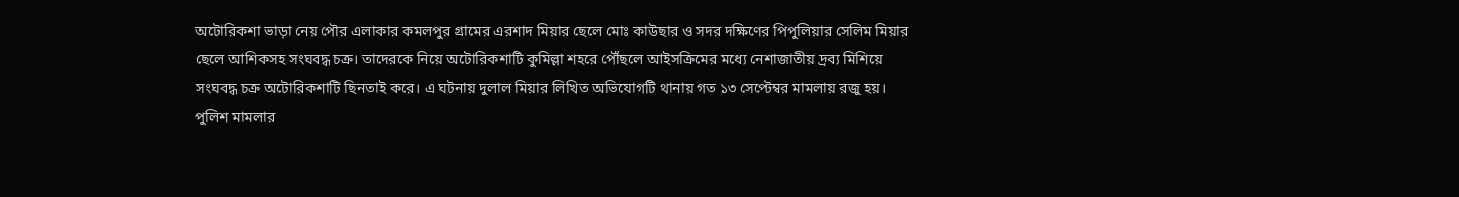অটোরিকশা ভাড়া নেয় পৌর এলাকার কমলপুর গ্রামের এরশাদ মিয়ার ছেলে মোঃ কাউছার ও সদর দক্ষিণের পিপুলিয়ার সেলিম মিয়ার ছেলে আশিকসহ সংঘবদ্ধ চক্র। তাদেরকে নিয়ে অটোরিকশাটি কুমিল্লা শহরে পৌঁছলে আইসক্রিমের মধ্যে নেশাজাতীয় দ্রব্য মিশিয়ে সংঘবদ্ধ চক্র অটোরিকশাটি ছিনতাই করে। এ ঘটনায় দুলাল মিয়ার লিখিত অভিযোগটি থানায় গত ১৩ সেপ্টেম্বর মামলায় রজু হয়। পুলিশ মামলার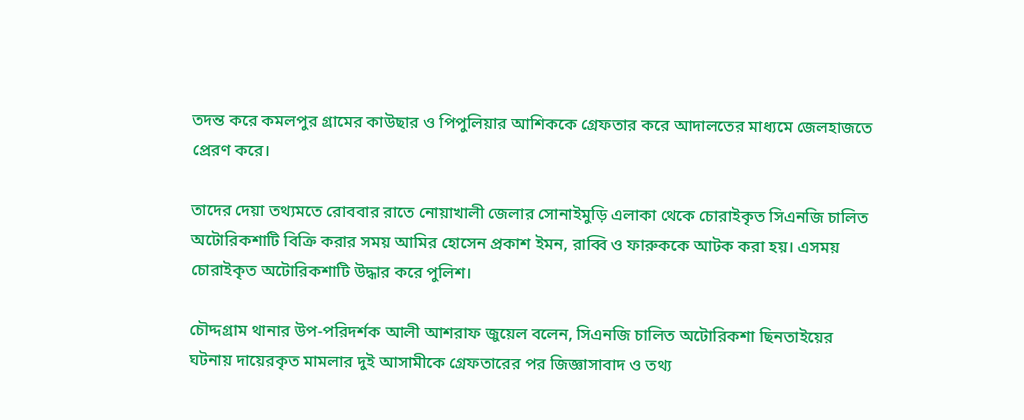তদন্ত করে কমলপুর গ্রামের কাউছার ও পিপুলিয়ার আশিককে গ্রেফতার করে আদালতের মাধ্যমে জেলহাজতে প্রেরণ করে।

তাদের দেয়া তথ্যমতে রোববার রাতে নোয়াখালী জেলার সোনাইমুড়ি এলাকা থেকে চোরাইকৃত সিএনজি চালিত অটোরিকশাটি বিক্রি করার সময় আমির হোসেন প্রকাশ ইমন, রাব্বি ও ফারুককে আটক করা হয়। এসময় চোরাইকৃত অটোরিকশাটি উদ্ধার করে পুলিশ।

চৌদ্দগ্রাম থানার উপ-পরিদর্শক আলী আশরাফ জুয়েল বলেন, সিএনজি চালিত অটোরিকশা ছিনতাইয়ের ঘটনায় দায়েরকৃত মামলার দুই আসামীকে গ্রেফতারের পর জিজ্ঞাসাবাদ ও তথ্য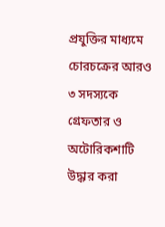প্রযুক্তির মাধ্যমে চোরচক্রের আরও ৩ সদস্যকে গ্রেফতার ও অটোরিকশাটি উদ্ধার করা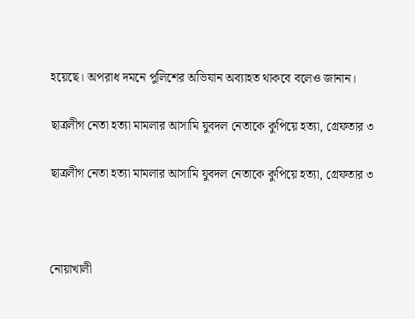হয়েছে। অপরাধ দমনে পুলিশের অভিযান অব্যাহত থাকবে বলেও জানান।

ছাত্রলীগ নেতা হত্যা মামলার আসামি যুবদল নেতাকে কুপিয়ে হত্যা, গ্রেফতার ৩

ছাত্রলীগ নেতা হত্যা মামলার আসামি যুবদল নেতাকে কুপিয়ে হত্যা, গ্রেফতার ৩



নোয়াখালী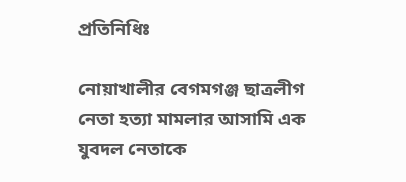প্রতিনিধিঃ

নোয়াখালীর বেগমগঞ্জ ছাত্রলীগ নেতা হত্যা মামলার আসামি এক যুবদল নেতাকে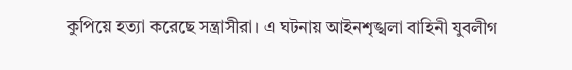কুপিয়ে হত্যা করেছে সন্ত্রাসীরা। এ ঘটনায় আইনশৃঙ্খলা বাহিনী যুবলীগ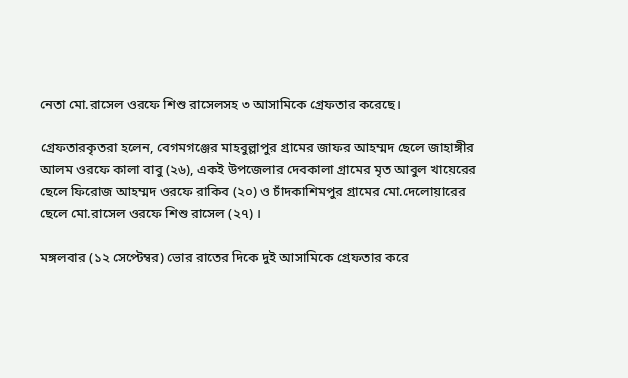নেতা মো.রাসেল ওরফে শিশু রাসেলসহ ৩ আসামিকে গ্রেফতার করেছে।

গ্রেফতারকৃতরা হলেন, বেগমগঞ্জের মাহবুল্লাপুর গ্রামের জাফর আহম্মদ ছেলে জাহাঙ্গীর আলম ওরফে কালা বাবু (২৬), একই উপজেলার দেবকালা গ্রামের মৃত আবুল খায়েরের ছেলে ফিরোজ আহম্মদ ওরফে রাকিব (২০) ও চাঁদকাশিমপুর গ্রামের মো.দেলোয়ারের ছেলে মো.রাসেল ওরফে শিশু রাসেল (২৭) ।

মঙ্গলবার (১২ সেপ্টেম্বর) ভোর রাতের দিকে দুই আসামিকে গ্রেফতার করে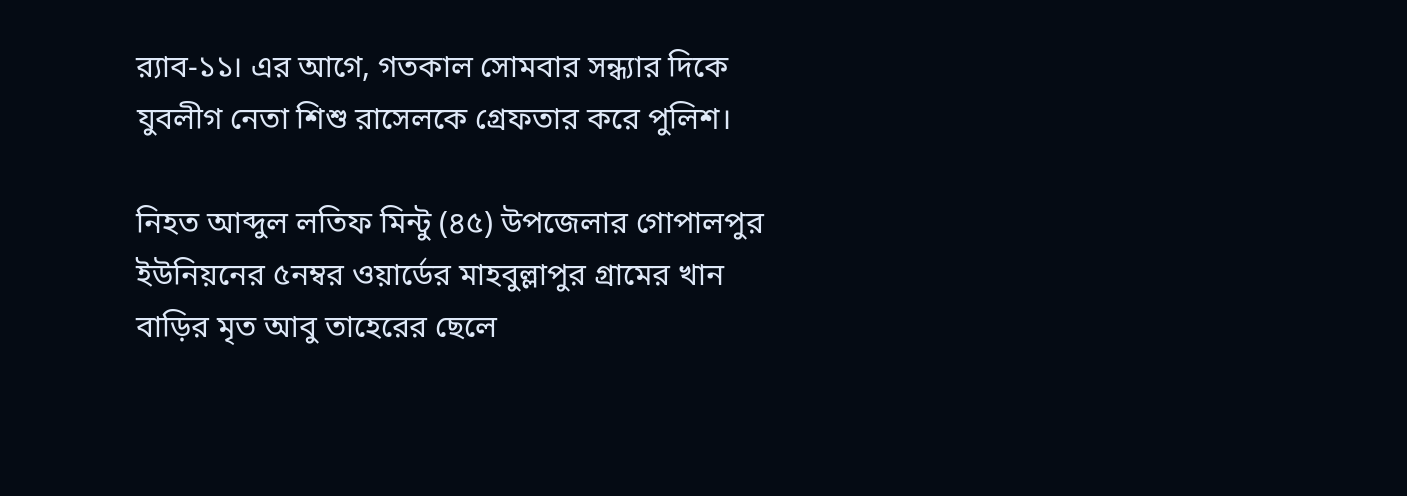র‍্যাব-১১। এর আগে, গতকাল সোমবার সন্ধ্যার দিকে যুবলীগ নেতা শিশু রাসেলকে গ্রেফতার করে পুলিশ।

নিহত আব্দুল লতিফ মিন্টু (৪৫) উপজেলার গোপালপুর ইউনিয়নের ৫নম্বর ওয়ার্ডের মাহবুল্লাপুর গ্রামের খান বাড়ির মৃত আবু তাহেরের ছেলে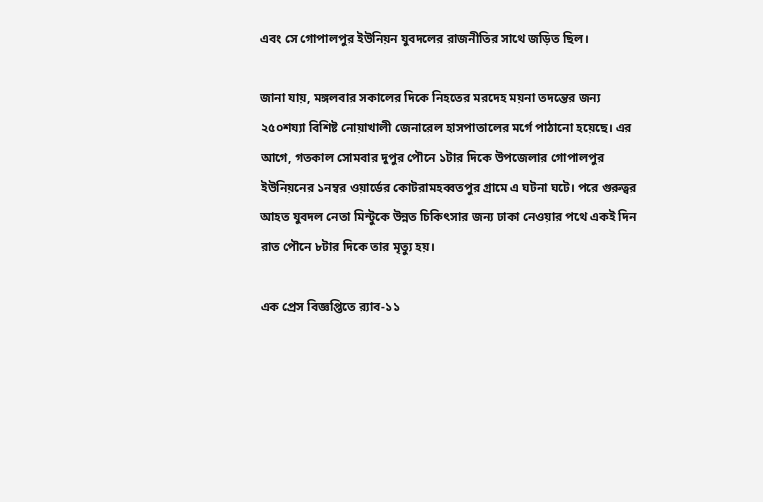এবং সে গোপালপুর ইউনিয়ন যুবদলের রাজনীতির সাথে জড়িত ছিল।

জানা যায়, মঙ্গলবার সকালের দিকে নিহতের মরদেহ ময়না তদন্তের জন্য ২৫০শয্যা বিশিষ্ট নোয়াখালী জেনারেল হাসপাতালের মর্গে পাঠানো হয়েছে। এর আগে, গতকাল সোমবার দুপুর পৌনে ১টার দিকে উপজেলার গোপালপুর ইউনিয়নের ১নম্বর ওয়ার্ডের কোটরামহব্বতপুর গ্রামে এ ঘটনা ঘটে। পরে গুরুত্বর আহত যুবদল নেতা মিন্টুকে উন্নত চিকিৎসার জন্য ঢাকা নেওয়ার পথে একই দিন রাত পৌনে ৮টার দিকে তার মৃত্যু হয়।

এক প্রেস বিজ্ঞপ্তিতে র‍্যাব-১১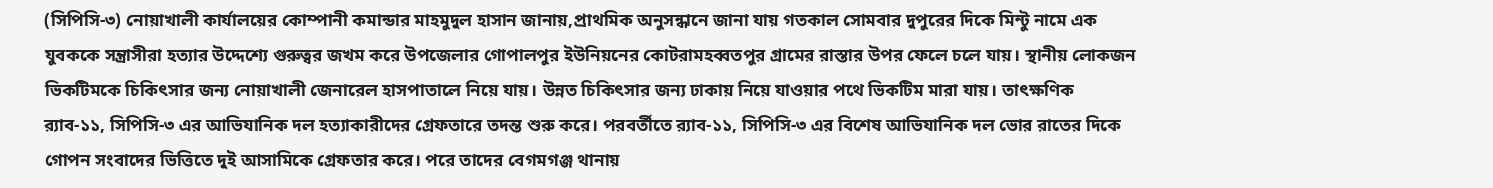(সিপিসি-৩) নোয়াখালী কার্যালয়ের কোম্পানী কমান্ডার মাহমুদুল হাসান জানায়,প্রাথমিক অনুসন্ধানে জানা যায় গতকাল সোমবার দুপুরের দিকে মিন্টু নামে এক যুবককে সন্ত্রাসীরা হত্যার উদ্দেশ্যে গুরুত্বর জখম করে উপজেলার গোপালপুর ইউনিয়নের কোটরামহব্বতপুর গ্রামের রাস্তার উপর ফেলে চলে যায়। স্থানীয় লোকজন ভিকটিমকে চিকিৎসার জন্য নোয়াখালী জেনারেল হাসপাতালে নিয়ে যায়। উন্নত চিকিৎসার জন্য ঢাকায় নিয়ে যাওয়ার পথে ভিকটিম মারা যায়। তাৎক্ষণিক র‌্যাব-১১, সিপিসি-৩ এর আভিযানিক দল হত্যাকারীদের গ্রেফতারে তদন্ত শুরু করে। পরবর্তীতে র‍্যাব-১১, সিপিসি-৩ এর বিশেষ আভিযানিক দল ভোর রাতের দিকে গোপন সংবাদের ভিত্তিতে দুই আসামিকে গ্রেফতার করে। পরে তাদের বেগমগঞ্জ থানায়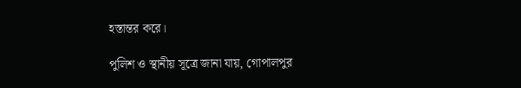হস্তান্তর করে।

পুলিশ ও স্থানীয় সূত্রে জানা যায়, গোপালপুর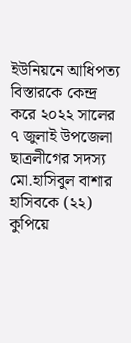ইউনিয়নে আধিপত্য বিস্তারকে কেন্দ্র করে ২০২২ সালের ৭ জুলাই উপজেলা ছাত্রলীগের সদস্য মো.হাসিবুল বাশার হাসিবকে (২২) কুপিয়ে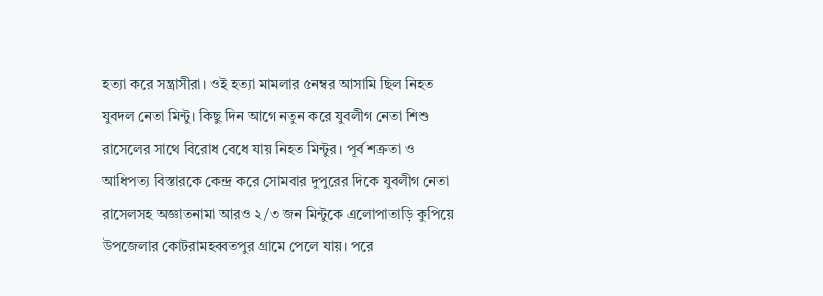হত্যা করে সন্ত্রাসীরা। ওই হত্যা মামলার ৫নম্বর আসামি ছিল নিহত যুবদল নেতা মিন্টু। কিছু দিন আগে নতুন করে যুবলীগ নেতা শিশু রাসেলের সাথে বিরোধ বেধে যায় নিহত মিন্টুর। পূর্ব শক্রতা ও আধিপত্য বিস্তারকে কেন্দ্র করে সোমবার দুপুরের দিকে যুবলীগ নেতা রাসেলসহ অজ্ঞাতনামা আরও ২/৩ জন মিন্টুকে এলোপাতাড়ি কুপিয়ে উপজেলার কোটরামহব্বতপুর গ্রামে পেলে যায়। পরে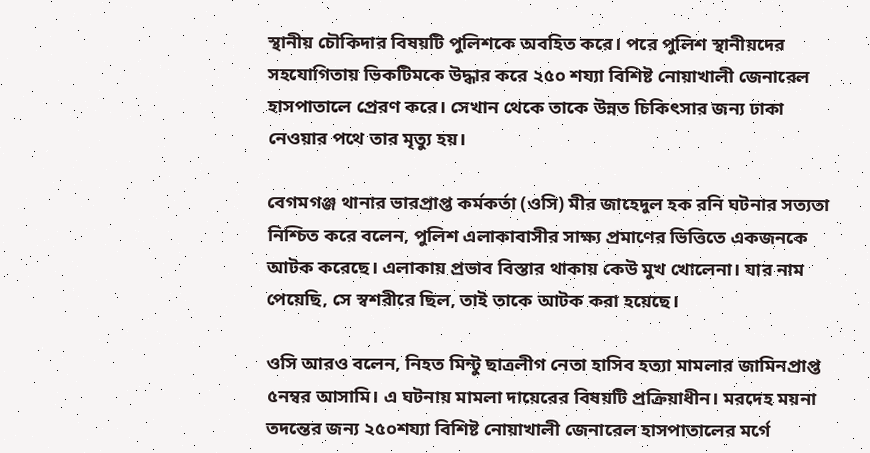স্থানীয় চৌকিদার বিষয়টি পুলিশকে অবহিত করে। পরে পুলিশ স্থানীয়দের সহযোগিতায় ভিকটিমকে উদ্ধার করে ২৫০ শয্যা বিশিষ্ট নোয়াখালী জেনারেল হাসপাতালে প্রেরণ করে। সেখান থেকে তাকে উন্নত চিকিৎসার জন্য ঢাকা নেওয়ার পথে তার মৃত্যু হয়।

বেগমগঞ্জ থানার ভারপ্রাপ্ত কর্মকর্তা (ওসি) মীর জাহেদুল হক রনি ঘটনার সত্যতা নিশ্চিত করে বলেন, পুলিশ এলাকাবাসীর সাক্ষ্য প্রমাণের ভিত্তিতে একজনকে আটক করেছে। এলাকায় প্রভাব বিস্তার থাকায় কেউ মুখ খোলেনা। যার নাম পেয়েছি, সে স্বশরীরে ছিল, তাই তাকে আটক করা হয়েছে।

ওসি আরও বলেন, নিহত মিন্টু ছাত্রলীগ নেতা হাসিব হত্যা মামলার জামিনপ্রাপ্ত ৫নম্বর আসামি। এ ঘটনায় মামলা দায়েরের বিষয়টি প্রক্রিয়াধীন। মরদেহ ময়না তদন্তের জন্য ২৫০শয্যা বিশিষ্ট নোয়াখালী জেনারেল হাসপাতালের মর্গে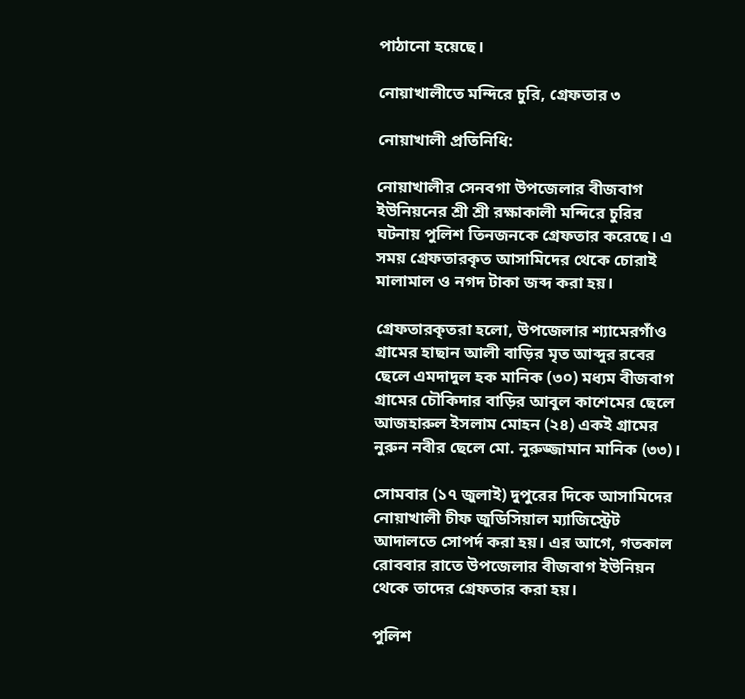পাঠানো হয়েছে।

নোয়াখালীতে মন্দিরে চুরি, গ্রেফতার ৩

নোয়াখালী প্রতিনিধি:

নোয়াখালীর সেনবগা উপজেলার বীজবাগ ইউনিয়নের শ্রী শ্রী রক্ষাকালী মন্দিরে চুরির ঘটনায় পুলিশ তিনজনকে গ্রেফতার করেছে। এ সময় গ্রেফতারকৃত আসামিদের থেকে চোরাই মালামাল ও নগদ টাকা জব্দ করা হয়।

গ্রেফতারকৃতরা হলো, উপজেলার শ্যামেরগাঁও গ্রামের হাছান আলী বাড়ির মৃত আব্দুর রবের ছেলে এমদাদুল হক মানিক (৩০) মধ্যম বীজবাগ গ্রামের চৌকিদার বাড়ির আবুল কাশেমের ছেলে আজহারুল ইসলাম মোহন (২৪) একই গ্রামের নুরুন নবীর ছেলে মো. নুরুজ্জামান মানিক (৩৩)।

সোমবার (১৭ জুলাই) দুপুরের দিকে আসামিদের নোয়াখালী চীফ জুডিসিয়াল ম্যাজিস্ট্রেট আদালতে সোপর্দ করা হয়। এর আগে, গতকাল রোববার রাতে উপজেলার বীজবাগ ইউনিয়ন থেকে তাদের গ্রেফতার করা হয়।

পুলিশ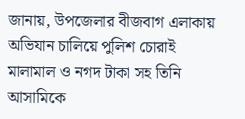জানায়, উপজেলার বীজবাগ এলাকায় অভিযান চালিয়ে পুলিশ চোরাই মালামাল ও নগদ টাকা সহ তিনি আসামিকে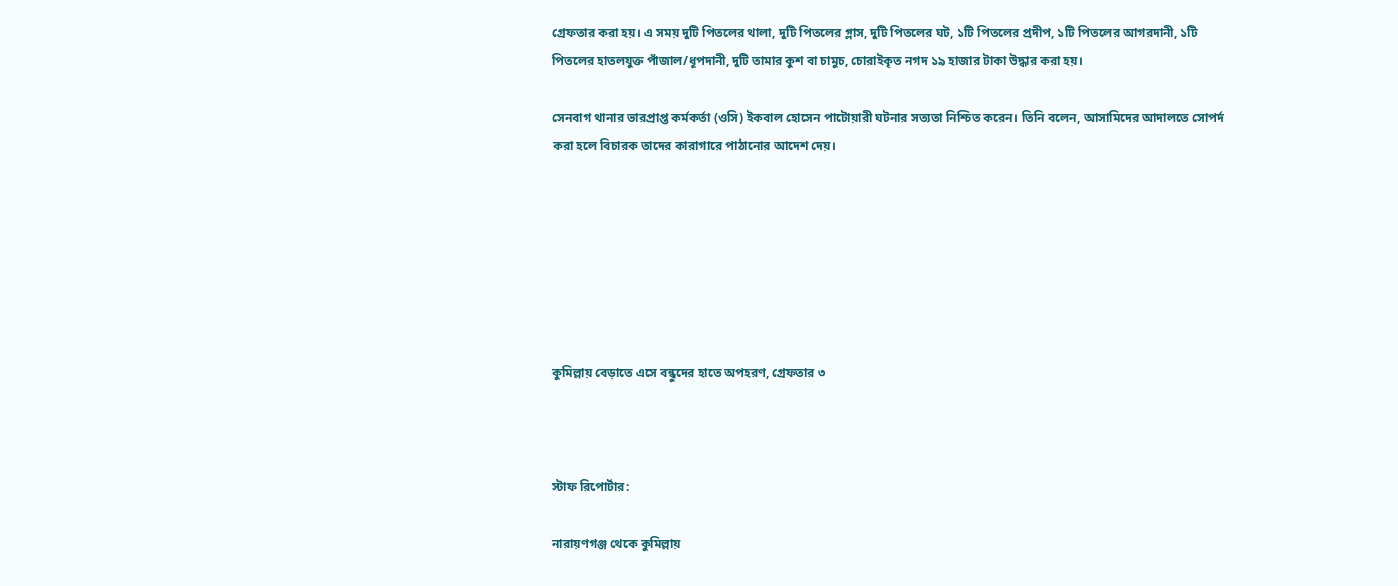গ্রেফতার করা হয়। এ সময় দুটি পিতলের থালা, দুটি পিতলের গ্লাস, দুটি পিতলের ঘট, ১টি পিতলের প্রদীপ, ১টি পিতলের আগরদানী, ১টি পিতলের হাতলযুক্ত পাঁজাল/ধূপদানী, দুটি তামার কুশ বা চামুচ, চোরাইকৃত নগদ ১৯ হাজার টাকা উদ্ধার করা হয়।

সেনবাগ থানার ভারপ্রাপ্ত কর্মকর্তা (ওসি) ইকবাল হোসেন পাটোয়ারী ঘটনার সত্যতা নিশ্চিত করেন। তিনি বলেন, আসামিদের আদালতে সোপর্দ করা হলে বিচারক তাদের কারাগারে পাঠানোর আদেশ দেয়।







কুমিল্লায় বেড়াতে এসে বন্ধুদের হাতে অপহরণ, গ্রেফতার ৩



স্টাফ রিপোর্টার:

নারায়ণগঞ্জ থেকে কুমিল্লায়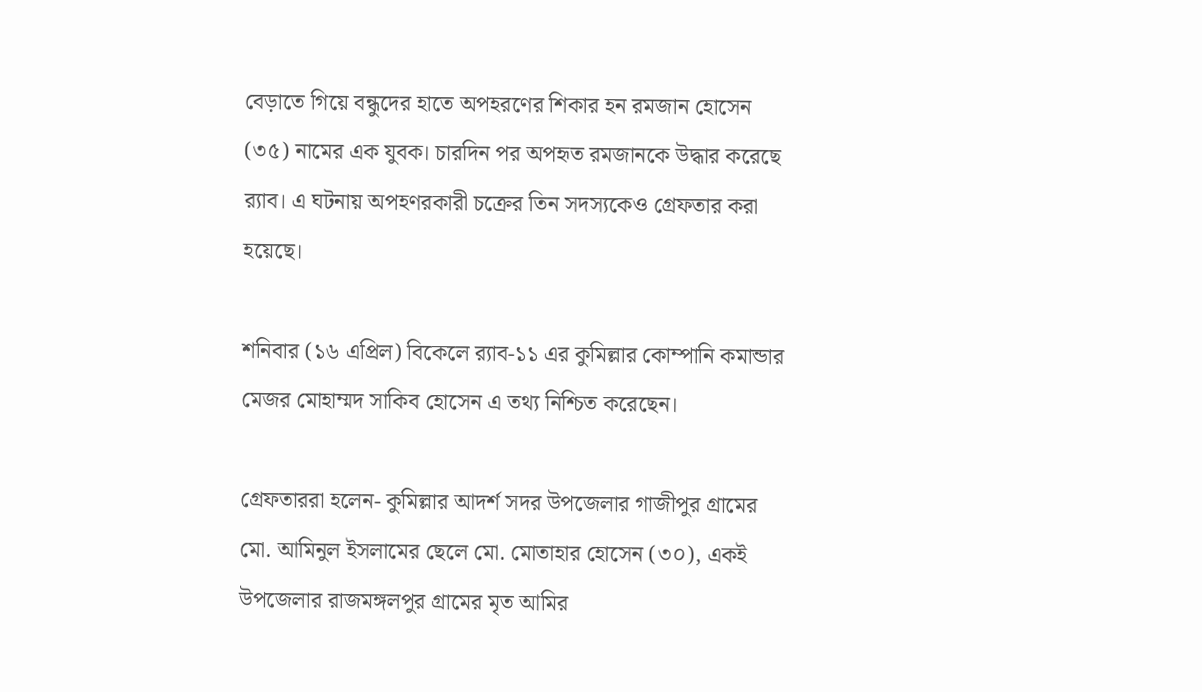বেড়াতে গিয়ে বন্ধুদের হাতে অপহরণের শিকার হন রমজান হোসেন (৩৫) নামের এক যুবক। চারদিন পর অপহৃত রমজানকে উদ্ধার করেছে র‌্যাব। এ ঘটনায় অপহণরকারী চক্রের তিন সদস্যকেও গ্রেফতার করা হয়েছে।

শনিবার (১৬ এপ্রিল) বিকেলে র‍্যাব-১১ এর কুমিল্লার কোম্পানি কমান্ডার মেজর মোহাম্মদ সাকিব হোসেন এ তথ্য নিশ্চিত করেছেন।

গ্রেফতাররা হলেন- কুমিল্লার আদর্শ সদর উপজেলার গাজীপুর গ্রামের মো. আমিনুল ইসলামের ছেলে মো. মোতাহার হোসেন (৩০), একই উপজেলার রাজমঙ্গলপুর গ্রামের মৃত আমির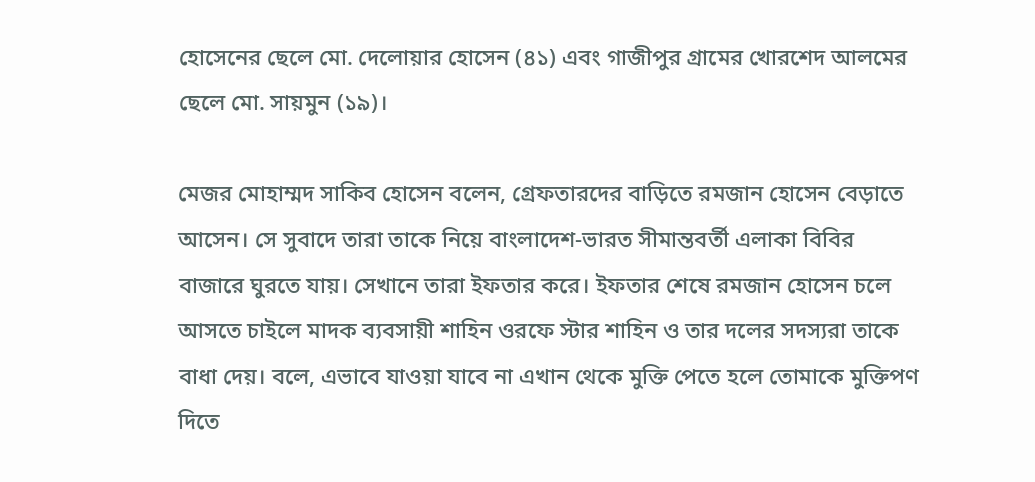হোসেনের ছেলে মো. দেলোয়ার হোসেন (৪১) এবং গাজীপুর গ্রামের খোরশেদ আলমের ছেলে মো. সায়মুন (১৯)।

মেজর মোহাম্মদ সাকিব হোসেন বলেন, গ্রেফতারদের বাড়িতে রমজান হোসেন বেড়াতে আসেন। সে সুবাদে তারা তাকে নিয়ে বাংলাদেশ-ভারত সীমান্তবর্তী এলাকা বিবির বাজারে ঘুরতে যায়। সেখানে তারা ইফতার করে। ইফতার শেষে রমজান হোসেন চলে আসতে চাইলে মাদক ব্যবসায়ী শাহিন ওরফে স্টার শাহিন ও তার দলের সদস্যরা তাকে বাধা দেয়। বলে, এভাবে যাওয়া যাবে না এখান থেকে মুক্তি পেতে হলে তোমাকে মুক্তিপণ দিতে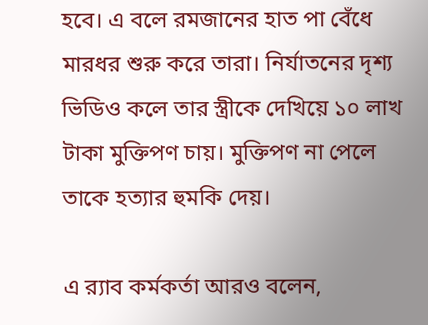হবে। এ বলে রমজানের হাত পা বেঁধে মারধর শুরু করে তারা। নির্যাতনের দৃশ্য ভিডিও কলে তার স্ত্রীকে দেখিয়ে ১০ লাখ টাকা মুক্তিপণ চায়। মুক্তিপণ না পেলে তাকে হত্যার হুমকি দেয়।

এ র‌্যাব কর্মকর্তা আরও বলেন,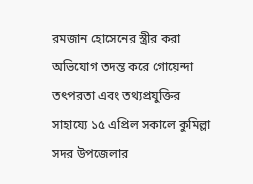রমজান হোসেনের স্ত্রীর করা অভিযোগ তদন্ত করে গোয়েন্দা তৎপরতা এবং তথ্যপ্রযুক্তির সাহায্যে ১৫ এপ্রিল সকালে কুমিল্লা সদর উপজেলার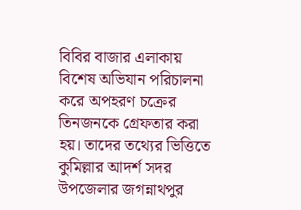বিবির বাজার এলাকায় বিশেষ অভিযান পরিচালনা করে অপহরণ চক্রের তিনজনকে গ্রেফতার করা হয়। তাদের তথ্যের ভিত্তিতে কুমিল্লার আদর্শ সদর উপজেলার জগন্নাথপুর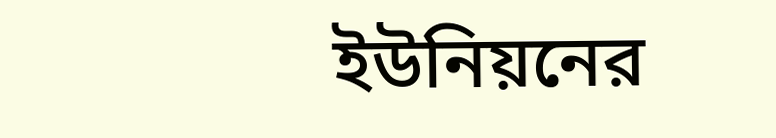ইউনিয়নের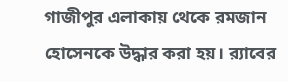গাজীপুর এলাকায় থেকে রমজান হোসেনকে উদ্ধার করা হয়। র‌্যাবের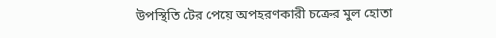উপস্থিতি টের পেয়ে অপহরণকারী চক্রের মুল হোতা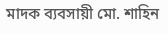মাদক ব্যবসায়ী মো. শাহিন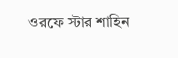ওরফে স্টার শাহিন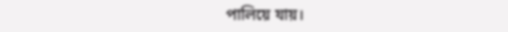পালিয়ে যায়।